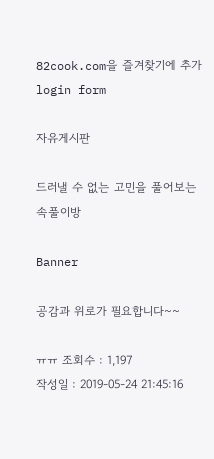82cook.com을 즐겨찾기에 추가
login form

자유게시판

드러낼 수 없는 고민을 풀어보는 속풀이방

Banner

공감과 위로가 필요합니다~~

ㅠㅠ 조회수 : 1,197
작성일 : 2019-05-24 21:45:16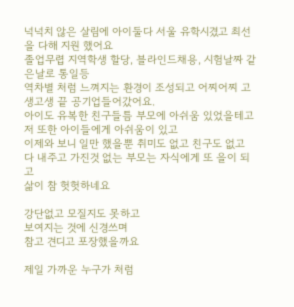넉넉치 않은 살림에 아이둘다 서울 유학시겼고 최선을 다해 지원 했어요
졸업무렵 지역학생 할당, 블라인드채용, 시험날짜 같은날로 통일등
역차별 처럼 느껴지는 환경이 조성되고 어찌어찌 고생고생 끝 공기업들어갔어요.
아이도 유복한 친구들틈 부모에 아쉬움 있었을테고
저 또한 아이들에게 아쉬움이 있고
이제와 보니 일만 했을뿐 취미도 없고 친구도 없고
다 내주고 가진것 없는 부모는 자식에게 또 을이 되고
삶이 참 헛헛하네요

강단없고 모질지도 못하고
보여지는 것에 신경쓰며
참고 견디고 포장했을까요

제일 가까운 누구가 처럼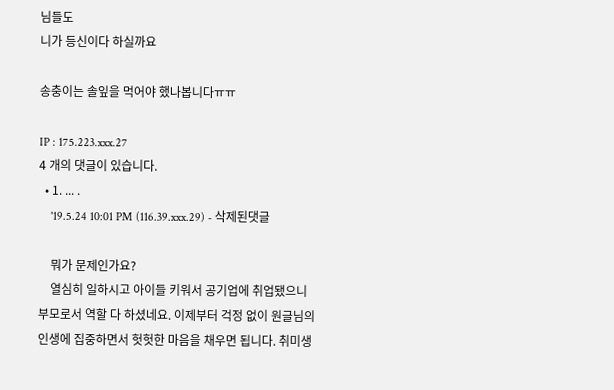님들도
니가 등신이다 하실까요

송충이는 솔잎을 먹어야 했나봅니다ㅠㅠ

IP : 175.223.xxx.27
4 개의 댓글이 있습니다.
  • 1. ... .
    '19.5.24 10:01 PM (116.39.xxx.29) - 삭제된댓글

    뭐가 문제인가요?
    열심히 일하시고 아이들 키워서 공기업에 취업됐으니 부모로서 역할 다 하셨네요. 이제부터 걱정 없이 원글님의 인생에 집중하면서 헛헛한 마음을 채우면 됩니다. 취미생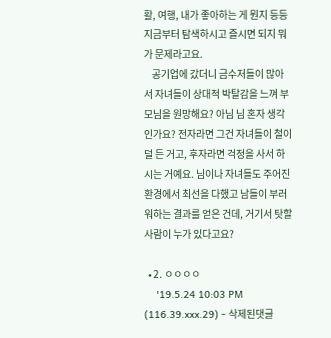활, 여행, 내가 좋아하는 게 뭔지 등등 지금부터 탐색하시고 즐시면 되지 뭐가 문제라고요.
    공기업에 갔더니 금수저들이 많아서 자녀들이 상대적 박탈감을 느껴 부모님을 원망해요? 아님 님 혼자 생각인가요? 전자라면 그건 자녀들이 철이 덜 든 거고, 후자라면 걱정을 사서 하시는 거예요. 님이나 자녀들도 주어진 환경에서 최선을 다했고 남들이 부러워하는 결과를 얻은 건데, 거기서 탓할 사람이 누가 있다고요?

  • 2. ㅇㅇㅇㅇ
    '19.5.24 10:03 PM (116.39.xxx.29) - 삭제된댓글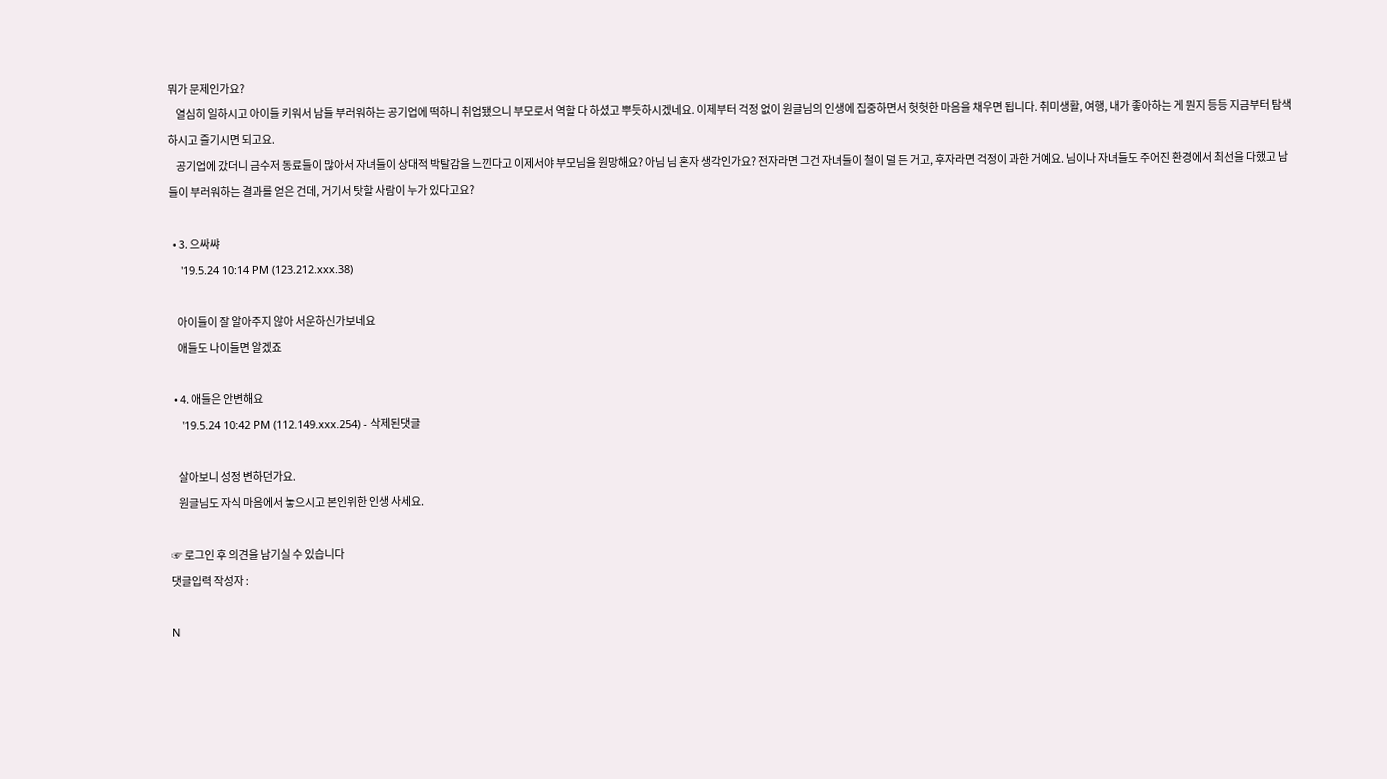뭐가 문제인가요?
    열심히 일하시고 아이들 키워서 남들 부러워하는 공기업에 떡하니 취업됐으니 부모로서 역할 다 하셨고 뿌듯하시겠네요. 이제부터 걱정 없이 원글님의 인생에 집중하면서 헛헛한 마음을 채우면 됩니다. 취미생활, 여행, 내가 좋아하는 게 뭔지 등등 지금부터 탐색하시고 즐기시면 되고요.
    공기업에 갔더니 금수저 동료들이 많아서 자녀들이 상대적 박탈감을 느낀다고 이제서야 부모님을 원망해요? 아님 님 혼자 생각인가요? 전자라면 그건 자녀들이 철이 덜 든 거고, 후자라면 걱정이 과한 거예요. 님이나 자녀들도 주어진 환경에서 최선을 다했고 남들이 부러워하는 결과를 얻은 건데, 거기서 탓할 사람이 누가 있다고요?

  • 3. 으싸쌰
    '19.5.24 10:14 PM (123.212.xxx.38)

    아이들이 잘 알아주지 않아 서운하신가보네요
    애들도 나이들면 알겠죠

  • 4. 애들은 안변해요
    '19.5.24 10:42 PM (112.149.xxx.254) - 삭제된댓글

    살아보니 성정 변하던가요.
    원글님도 자식 마음에서 놓으시고 본인위한 인생 사세요.

☞ 로그인 후 의견을 남기실 수 있습니다
댓글입력 작성자 :

N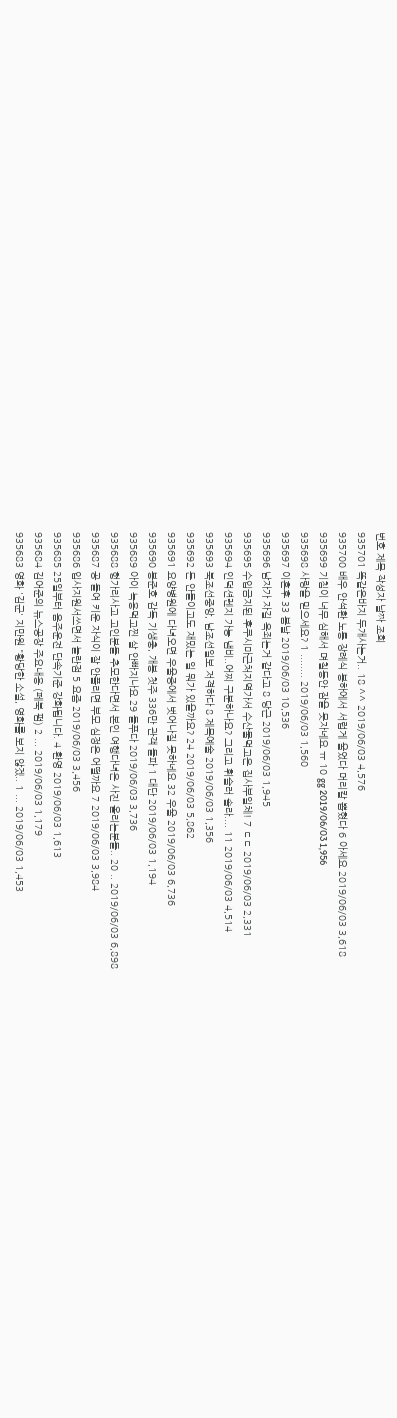번호 제목 작성자 날짜 조회
935701 똑같은바지 두개사는거.. 18 ^^ 2019/06/03 4,576
935700 배우 안석환 노통 장례식 봉하에서 서럽게 울었다 머리칼 뽑혔다 6 아세요 2019/06/03 3,618
935699 기침이 너무 심해서 며칠동안 잠을 못자네요 ㅠ 10 gg 2019/06/03 1,956
935698 사랑을 믿으세요? 1 ........ 2019/06/03 1,560
935697 이혼후 33 봄날 2019/06/03 10,536
935696 남자가 자길 옥죄는거 같다고 8 당근 2019/06/03 1,945
935695 수입금지된 후쿠시마근처지역가서 수산물먹고온 집사부일체! 7 ㄷㄷ 2019/06/03 2,331
935694 인덕션렌지 가능 냄비..어찌 구분하나요? 그리고 휘슬러 솔라.... 11 2019/06/03 4,514
935693 북조선중앙, 남조선일보 저격하다 8 제목예술 2019/06/03 1,356
935692 돈 안들이고도 재밌는 일 뭐가 있을까요? 24 2019/06/03 5,862
935691 요양병원에 다녀오면 우울증에서 벗어나질 못하네요 32 우울 2019/06/03 6,736
935690 봉준호 감독 기생충, 개봉 첫주 336만 관객 돌파 1 대단 2019/06/03 1,194
935689 아이 녹용먹고찐 살 안빠지나요 29 들푸다 2019/06/03 3,736
935688 헝가리사고 고인분들 추모한다면서 본인 여행다녀온 사진 올리는분들.. 20 .. 2019/06/03 6,898
935687 공 들여 키운 자식이 잘 안풀리면 부모 심정은 어떨까요 7 2019/06/03 3,984
935686 입사지원서쓰면서 놀란점 5 요즘 2019/06/03 3,456
935685 25일부터 음주운전 단속기준 강화됩니다. 4 환영 2019/06/03 1,613
935684 김어준의 뉴스공장 주요내용 (페북 펌) 2 ... 2019/06/03 1,179
935683 영화 '김군' 지만원 "황당한 소설, 영화를 보지 않겠.. 1 ... 2019/06/03 1,453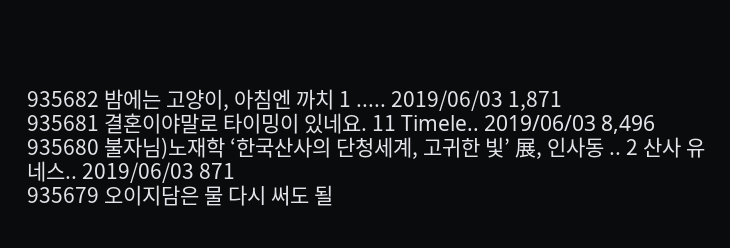935682 밤에는 고양이, 아침엔 까치 1 ..... 2019/06/03 1,871
935681 결혼이야말로 타이밍이 있네요. 11 Timele.. 2019/06/03 8,496
935680 불자님)노재학 ‘한국산사의 단청세계, 고귀한 빛’ 展, 인사동 .. 2 산사 유네스.. 2019/06/03 871
935679 오이지담은 물 다시 써도 될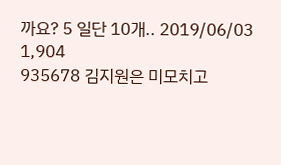까요? 5 일단 10개.. 2019/06/03 1,904
935678 김지원은 미모치고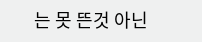는 못 뜬것 아닌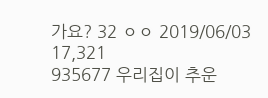가요? 32 ㅇㅇ 2019/06/03 17,321
935677 우리집이 추운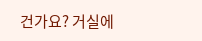건가요? 거실에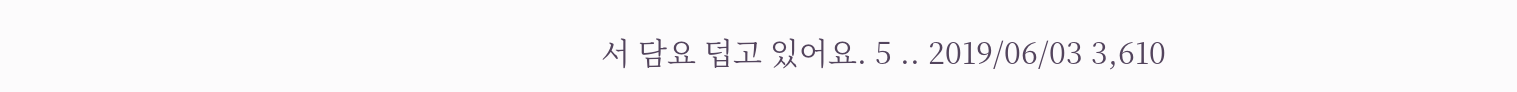서 담요 덥고 있어요. 5 .. 2019/06/03 3,610